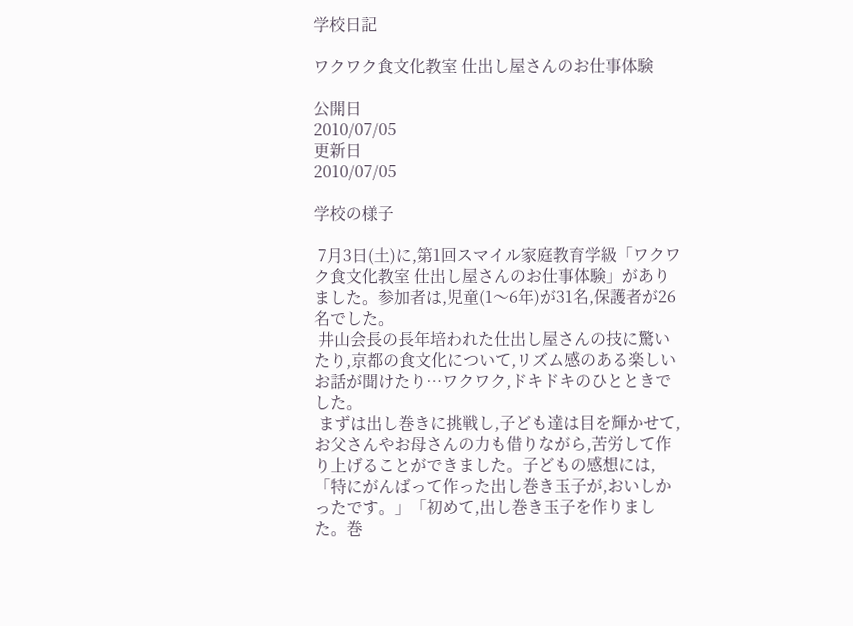学校日記

ワクワク食文化教室 仕出し屋さんのお仕事体験

公開日
2010/07/05
更新日
2010/07/05

学校の様子

 7月3日(土)に,第1回スマイル家庭教育学級「ワクワク食文化教室 仕出し屋さんのお仕事体験」がありました。参加者は,児童(1〜6年)が31名,保護者が26名でした。
 井山会長の長年培われた仕出し屋さんの技に驚いたり,京都の食文化について,リズム感のある楽しいお話が聞けたり…ワクワク,ドキドキのひとときでした。
 まずは出し巻きに挑戦し,子ども達は目を輝かせて,お父さんやお母さんの力も借りながら,苦労して作り上げることができました。子どもの感想には,「特にがんばって作った出し巻き玉子が,おいしかったです。」「初めて,出し巻き玉子を作りました。巻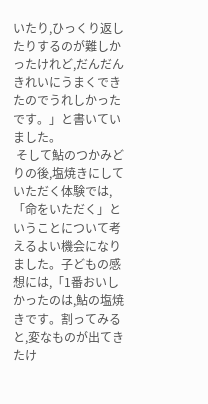いたり,ひっくり返したりするのが難しかったけれど,だんだんきれいにうまくできたのでうれしかったです。」と書いていました。
 そして鮎のつかみどりの後,塩焼きにしていただく体験では,「命をいただく」ということについて考えるよい機会になりました。子どもの感想には,「1番おいしかったのは,鮎の塩焼きです。割ってみると,変なものが出てきたけ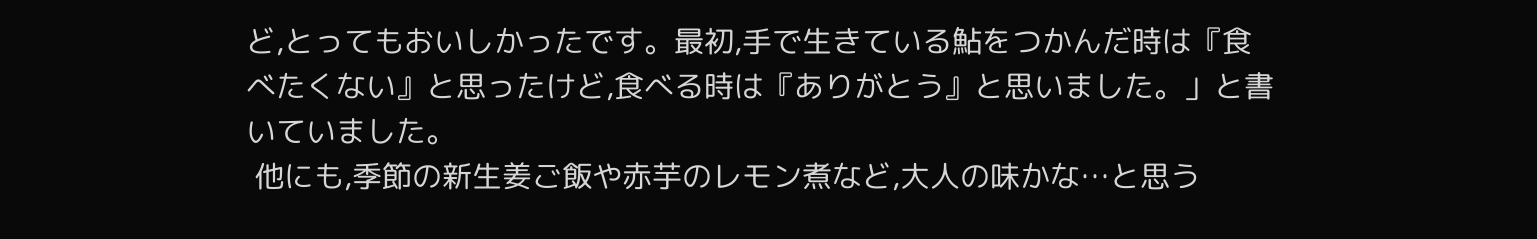ど,とってもおいしかったです。最初,手で生きている鮎をつかんだ時は『食べたくない』と思ったけど,食べる時は『ありがとう』と思いました。」と書いていました。
 他にも,季節の新生姜ご飯や赤芋のレモン煮など,大人の味かな…と思う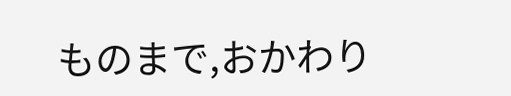ものまで,おかわり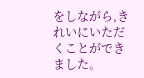をしながら,きれいにいただくことができました。